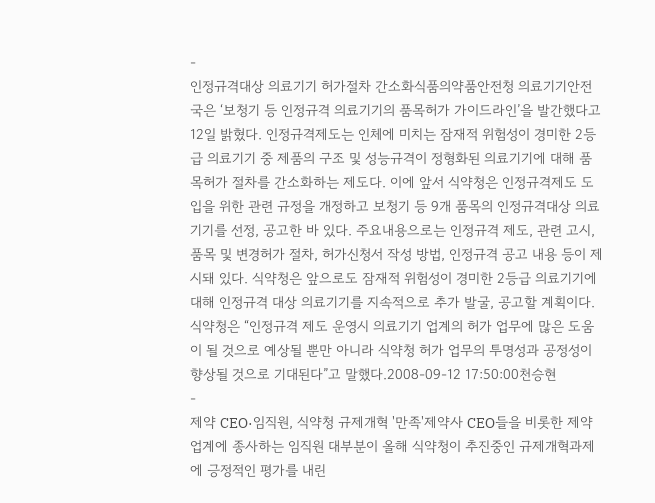-
인정규격대상 의료기기 허가절차 간소화식품의약품안전청 의료기기안전국은 ‘보청기 등 인정규격 의료기기의 품목허가 가이드라인’을 발간했다고 12일 밝혔다. 인정규격제도는 인체에 미치는 잠재적 위험성이 경미한 2등급 의료기기 중 제품의 구조 및 성능규격이 정형화된 의료기기에 대해 품목허가 절차를 간소화하는 제도다. 이에 앞서 식약청은 인정규격제도 도입을 위한 관련 규정을 개정하고 보청기 등 9개 품목의 인정규격대상 의료기기를 선정, 공고한 바 있다. 주요내용으로는 인정규격 제도, 관련 고시, 품목 및 변경허가 절차, 허가신청서 작성 방법, 인정규격 공고 내용 등이 제시돼 있다. 식약청은 앞으로도 잠재적 위험성이 경미한 2등급 의료기기에 대해 인정규격 대상 의료기기를 지속적으로 추가 발굴, 공고할 계획이다. 식약청은 “인정규격 제도 운영시 의료기기 업계의 허가 업무에 많은 도움이 될 것으로 예상될 뿐만 아니라 식약청 허가 업무의 투명성과 공정성이 향상될 것으로 기대된다”고 말했다.2008-09-12 17:50:00천승현
-
제약 CEO·임직원, 식약청 규제개혁 '만족'제약사 CEO들을 비롯한 제약업계에 종사하는 임직원 대부분이 올해 식약청이 추진중인 규제개혁과제에 긍정적인 평가를 내린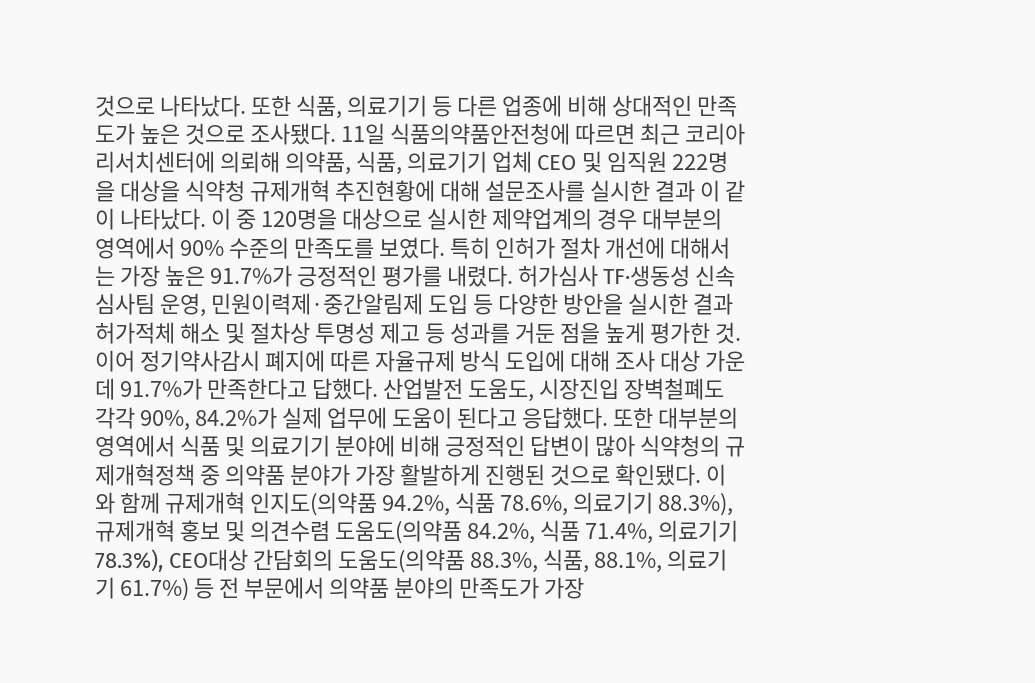것으로 나타났다. 또한 식품, 의료기기 등 다른 업종에 비해 상대적인 만족도가 높은 것으로 조사됐다. 11일 식품의약품안전청에 따르면 최근 코리아리서치센터에 의뢰해 의약품, 식품, 의료기기 업체 CEO 및 임직원 222명을 대상을 식약청 규제개혁 추진현황에 대해 설문조사를 실시한 결과 이 같이 나타났다. 이 중 120명을 대상으로 실시한 제약업계의 경우 대부분의 영역에서 90% 수준의 만족도를 보였다. 특히 인허가 절차 개선에 대해서는 가장 높은 91.7%가 긍정적인 평가를 내렸다. 허가심사 TF·생동성 신속 심사팀 운영, 민원이력제·중간알림제 도입 등 다양한 방안을 실시한 결과 허가적체 해소 및 절차상 투명성 제고 등 성과를 거둔 점을 높게 평가한 것. 이어 정기약사감시 폐지에 따른 자율규제 방식 도입에 대해 조사 대상 가운데 91.7%가 만족한다고 답했다. 산업발전 도움도, 시장진입 장벽철폐도 각각 90%, 84.2%가 실제 업무에 도움이 된다고 응답했다. 또한 대부분의 영역에서 식품 및 의료기기 분야에 비해 긍정적인 답변이 많아 식약청의 규제개혁정책 중 의약품 분야가 가장 활발하게 진행된 것으로 확인됐다. 이와 함께 규제개혁 인지도(의약품 94.2%, 식품 78.6%, 의료기기 88.3%), 규제개혁 홍보 및 의견수렴 도움도(의약품 84.2%, 식품 71.4%, 의료기기 78.3%), CEO대상 간담회의 도움도(의약품 88.3%, 식품, 88.1%, 의료기기 61.7%) 등 전 부문에서 의약품 분야의 만족도가 가장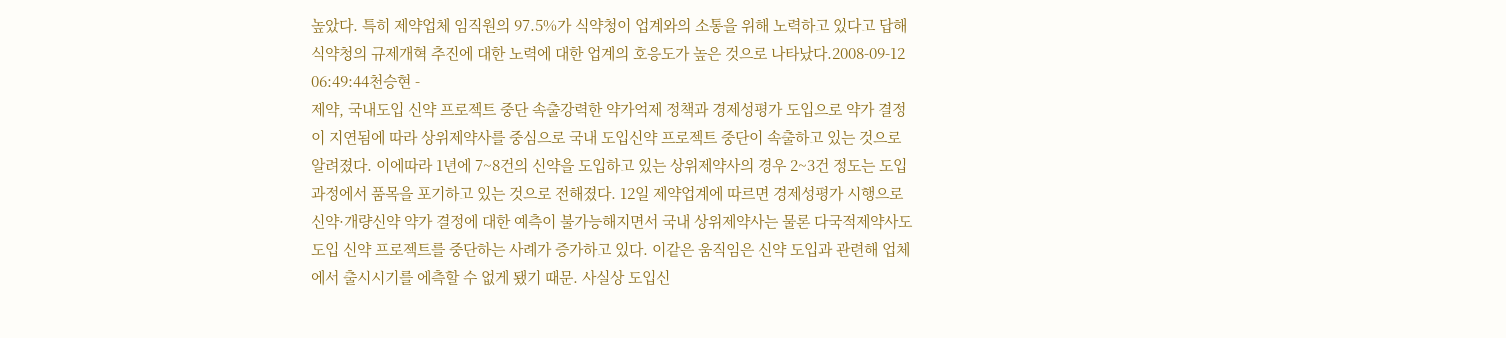높았다. 특히 제약업체 임직원의 97.5%가 식약청이 업계와의 소통을 위해 노력하고 있다고 답해 식약청의 규제개혁 추진에 대한 노력에 대한 업계의 호응도가 높은 것으로 나타났다.2008-09-12 06:49:44천승현 -
제약, 국내도입 신약 프로젝트 중단 속출강력한 약가억제 정책과 경제성평가 도입으로 약가 결정이 지연됨에 따라 상위제약사를 중심으로 국내 도입신약 프로젝트 중단이 속출하고 있는 것으로 알려졌다. 이에따라 1년에 7~8건의 신약을 도입하고 있는 상위제약사의 경우 2~3건 정도는 도입 과정에서 품목을 포기하고 있는 것으로 전해졌다. 12일 제약업계에 따르면 경제성평가 시행으로 신약·개량신약 약가 결정에 대한 예측이 불가능해지면서 국내 상위제약사는 물론 다국적제약사도 도입 신약 프로젝트를 중단하는 사례가 증가하고 있다. 이같은 움직임은 신약 도입과 관련해 업체에서 출시시기를 에측할 수 없게 됐기 때문. 사실상 도입신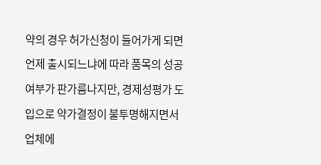약의 경우 허가신청이 들어가게 되면 언제 출시되느냐에 따라 품목의 성공여부가 판가름나지만, 경제성평가 도입으로 약가결정이 불투명해지면서 업체에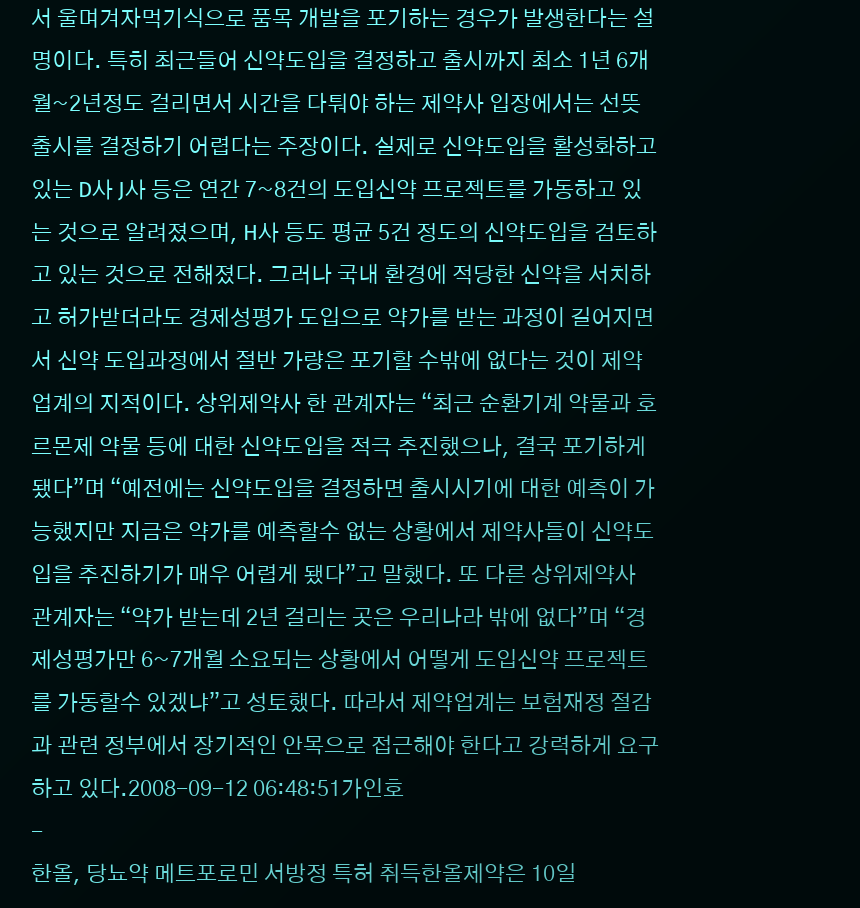서 울며겨자먹기식으로 품목 개발을 포기하는 경우가 발생한다는 설명이다. 특히 최근들어 신약도입을 결정하고 출시까지 최소 1년 6개월~2년정도 걸리면서 시간을 다퉈야 하는 제약사 입장에서는 선뜻 출시를 결정하기 어렵다는 주장이다. 실제로 신약도입을 활성화하고 있는 D사 J사 등은 연간 7~8건의 도입신약 프로젝트를 가동하고 있는 것으로 알려졌으며, H사 등도 평균 5건 정도의 신약도입을 검토하고 있는 것으로 전해졌다. 그러나 국내 환경에 적당한 신약을 서치하고 허가받더라도 경제성평가 도입으로 약가를 받는 과정이 길어지면서 신약 도입과정에서 절반 가량은 포기할 수밖에 없다는 것이 제약업계의 지적이다. 상위제약사 한 관계자는 “최근 순환기계 약물과 호르몬제 약물 등에 대한 신약도입을 적극 추진했으나, 결국 포기하게 됐다”며 “예전에는 신약도입을 결정하면 출시시기에 대한 예측이 가능했지만 지금은 약가를 예측할수 없는 상황에서 제약사들이 신약도입을 추진하기가 매우 어렵게 됐다”고 말했다. 또 다른 상위제약사 관계자는 “약가 받는데 2년 걸리는 곳은 우리나라 밖에 없다”며 “경제성평가만 6~7개월 소요되는 상황에서 어떻게 도입신약 프로젝트를 가동할수 있겠냐”고 성토했다. 따라서 제약업계는 보험재정 절감과 관련 정부에서 장기적인 안목으로 접근해야 한다고 강력하게 요구하고 있다.2008-09-12 06:48:51가인호
-
한올, 당뇨약 메트포로민 서방정 특허 취득한올제약은 10일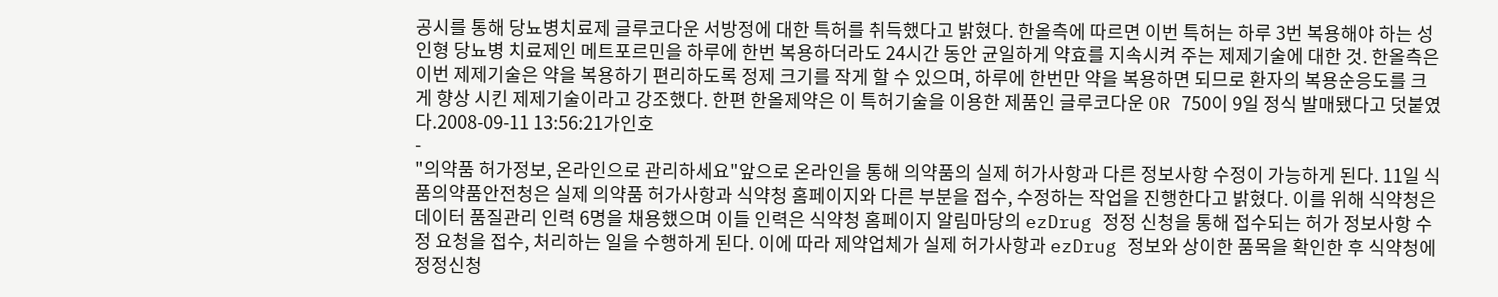공시를 통해 당뇨병치료제 글루코다운 서방정에 대한 특허를 취득했다고 밝혔다. 한올측에 따르면 이번 특허는 하루 3번 복용해야 하는 성인형 당뇨병 치료제인 메트포르민을 하루에 한번 복용하더라도 24시간 동안 균일하게 약효를 지속시켜 주는 제제기술에 대한 것. 한올측은 이번 제제기술은 약을 복용하기 편리하도록 정제 크기를 작게 할 수 있으며, 하루에 한번만 약을 복용하면 되므로 환자의 복용순응도를 크게 향상 시킨 제제기술이라고 강조했다. 한편 한올제약은 이 특허기술을 이용한 제품인 글루코다운 OR 750이 9일 정식 발매됐다고 덧붙였다.2008-09-11 13:56:21가인호
-
"의약품 허가정보, 온라인으로 관리하세요"앞으로 온라인을 통해 의약품의 실제 허가사항과 다른 정보사항 수정이 가능하게 된다. 11일 식품의약품안전청은 실제 의약품 허가사항과 식약청 홈페이지와 다른 부분을 접수, 수정하는 작업을 진행한다고 밝혔다. 이를 위해 식약청은 데이터 품질관리 인력 6명을 채용했으며 이들 인력은 식약청 홈페이지 알림마당의 ezDrug 정정 신청을 통해 접수되는 허가 정보사항 수정 요청을 접수, 처리하는 일을 수행하게 된다. 이에 따라 제약업체가 실제 허가사항과 ezDrug 정보와 상이한 품목을 확인한 후 식약청에 정정신청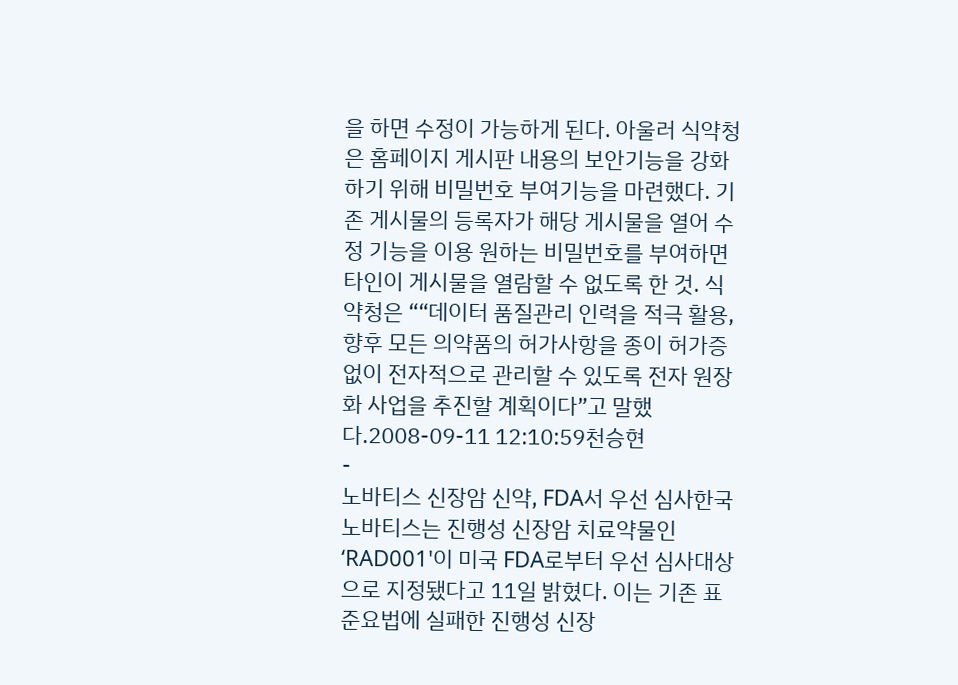을 하면 수정이 가능하게 된다. 아울러 식약청은 홈페이지 게시판 내용의 보안기능을 강화하기 위해 비밀번호 부여기능을 마련했다. 기존 게시물의 등록자가 해당 게시물을 열어 수정 기능을 이용 원하는 비밀번호를 부여하면 타인이 게시물을 열람할 수 없도록 한 것. 식약청은 ““데이터 품질관리 인력을 적극 활용, 향후 모든 의약품의 허가사항을 종이 허가증 없이 전자적으로 관리할 수 있도록 전자 원장화 사업을 추진할 계획이다”고 말했다.2008-09-11 12:10:59천승현
-
노바티스 신장암 신약, FDA서 우선 심사한국노바티스는 진행성 신장암 치료약물인 ‘RAD001'이 미국 FDA로부터 우선 심사대상으로 지정됐다고 11일 밝혔다. 이는 기존 표준요법에 실패한 진행성 신장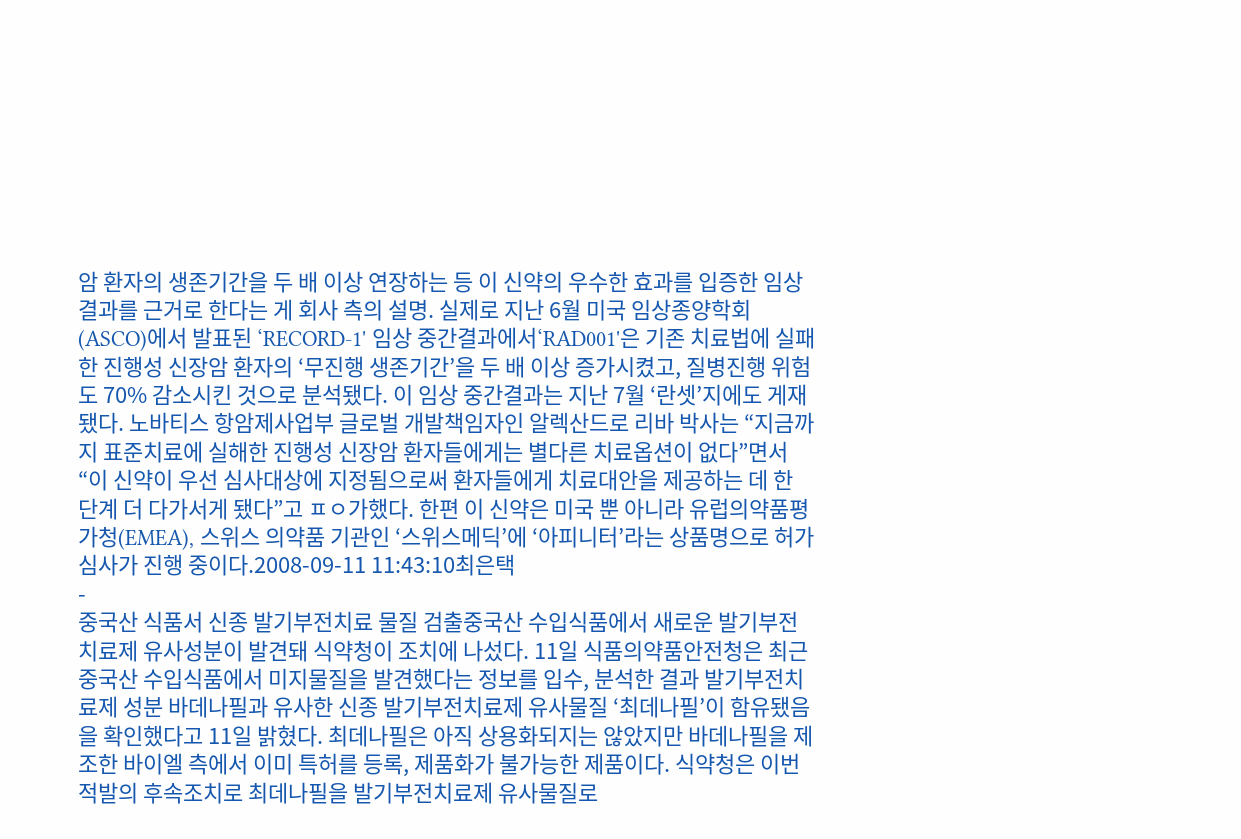암 환자의 생존기간을 두 배 이상 연장하는 등 이 신약의 우수한 효과를 입증한 임상결과를 근거로 한다는 게 회사 측의 설명. 실제로 지난 6월 미국 임상종양학회(ASCO)에서 발표된 ‘RECORD-1' 임상 중간결과에서‘RAD001'은 기존 치료법에 실패한 진행성 신장암 환자의 ‘무진행 생존기간’을 두 배 이상 증가시켰고, 질병진행 위험도 70% 감소시킨 것으로 분석됐다. 이 임상 중간결과는 지난 7월 ‘란셋’지에도 게재됐다. 노바티스 항암제사업부 글로벌 개발책임자인 알렉산드로 리바 박사는 “지금까지 표준치료에 실해한 진행성 신장암 환자들에게는 별다른 치료옵션이 없다”면서 “이 신약이 우선 심사대상에 지정됨으로써 환자들에게 치료대안을 제공하는 데 한 단계 더 다가서게 됐다”고 ㅍㅇ가했다. 한편 이 신약은 미국 뿐 아니라 유럽의약품평가청(EMEA), 스위스 의약품 기관인 ‘스위스메딕’에 ‘아피니터’라는 상품명으로 허가심사가 진행 중이다.2008-09-11 11:43:10최은택
-
중국산 식품서 신종 발기부전치료 물질 검출중국산 수입식품에서 새로운 발기부전치료제 유사성분이 발견돼 식약청이 조치에 나섰다. 11일 식품의약품안전청은 최근 중국산 수입식품에서 미지물질을 발견했다는 정보를 입수, 분석한 결과 발기부전치료제 성분 바데나필과 유사한 신종 발기부전치료제 유사물질 ‘최데나필’이 함유됐음을 확인했다고 11일 밝혔다. 최데나필은 아직 상용화되지는 않았지만 바데나필을 제조한 바이엘 측에서 이미 특허를 등록, 제품화가 불가능한 제품이다. 식약청은 이번 적발의 후속조치로 최데나필을 발기부전치료제 유사물질로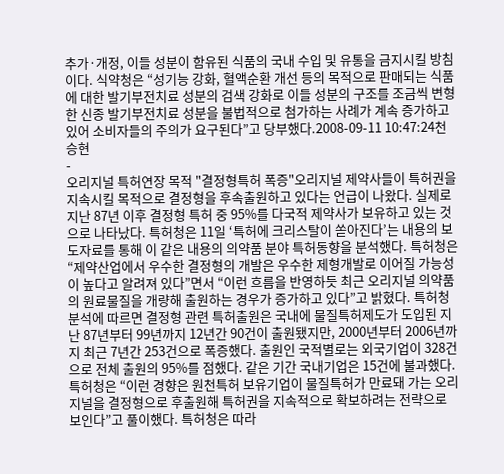추가·개정, 이들 성분이 함유된 식품의 국내 수입 및 유통을 금지시킬 방침이다. 식약청은 “성기능 강화, 혈액순환 개선 등의 목적으로 판매되는 식품에 대한 발기부전치료 성분의 검색 강화로 이들 성분의 구조를 조금씩 변형한 신종 발기부전치료 성분을 불법적으로 첨가하는 사례가 계속 증가하고 있어 소비자들의 주의가 요구된다”고 당부했다.2008-09-11 10:47:24천승현
-
오리지널 특허연장 목적 "결정형특허 폭증"오리지널 제약사들이 특허권을 지속시킬 목적으로 결정형을 후속출원하고 있다는 언급이 나왔다. 실제로 지난 87년 이후 결정형 특허 중 95%를 다국적 제약사가 보유하고 있는 것으로 나타났다. 특허청은 11일 ‘특허에 크리스탈이 쏟아진다’는 내용의 보도자료를 통해 이 같은 내용의 의약품 분야 특허동향을 분석했다. 특허청은 “제약산업에서 우수한 결정형의 개발은 우수한 제형개발로 이어질 가능성이 높다고 알려져 있다”면서 “이런 흐름을 반영하듯 최근 오리지널 의약품의 원료물질을 개량해 출원하는 경우가 증가하고 있다”고 밝혔다. 특허청 분석에 따르면 결정형 관련 특허출원은 국내에 물질특허제도가 도입된 지난 87년부터 99년까지 12년간 90건이 출원됐지만, 2000년부터 2006년까지 최근 7년간 253건으로 폭증했다. 출원인 국적별로는 외국기업이 328건으로 전체 출원의 95%를 점했다. 같은 기간 국내기업은 15건에 불과했다. 특허청은 “이런 경향은 원천특허 보유기업이 물질특허가 만료돼 가는 오리지널을 결정형으로 후출원해 특허권을 지속적으로 확보하려는 전략으로 보인다”고 풀이했다. 특허청은 따라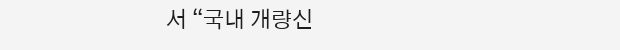서 “국내 개량신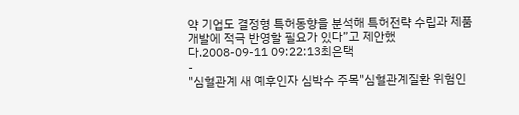약 기업도 결정형 특허동향을 분석해 특허전략 수립과 제품개발에 적극 반영할 필요가 있다”고 제안했다.2008-09-11 09:22:13최은택
-
"심혈관계 새 예후인자 심박수 주목"심혈관계질환 위험인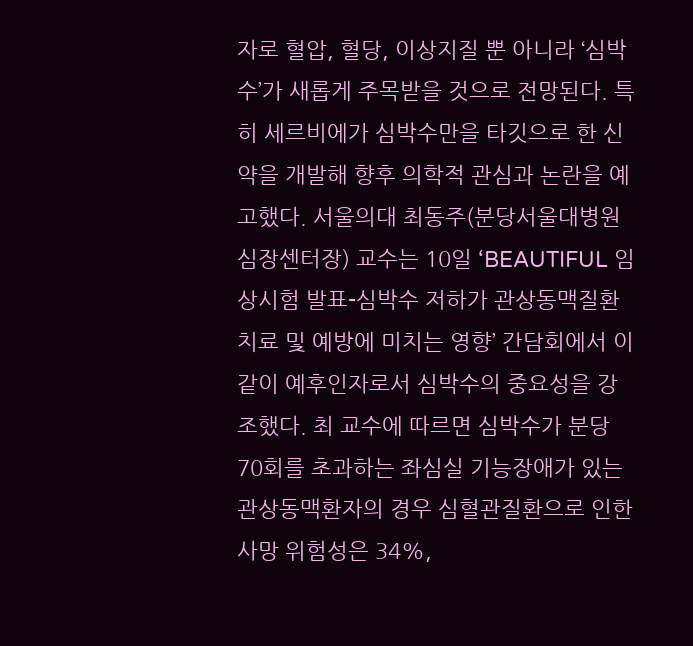자로 혈압, 혈당, 이상지질 뿐 아니라 ‘심박수’가 새롭게 주목받을 것으로 전망된다. 특히 세르비에가 심박수만을 타깃으로 한 신약을 개발해 향후 의학적 관심과 논란을 예고했다. 서울의대 최동주(분당서울대병원 심장센터장) 교수는 10일 ‘BEAUTIFUL 임상시험 발표-심박수 저하가 관상동맥질환치료 및 예방에 미치는 영향’ 간담회에서 이 같이 예후인자로서 심박수의 중요성을 강조했다. 최 교수에 따르면 심박수가 분당 70회를 초과하는 좌심실 기능장애가 있는 관상동맥환자의 경우 심혈관질환으로 인한 사망 위험성은 34%,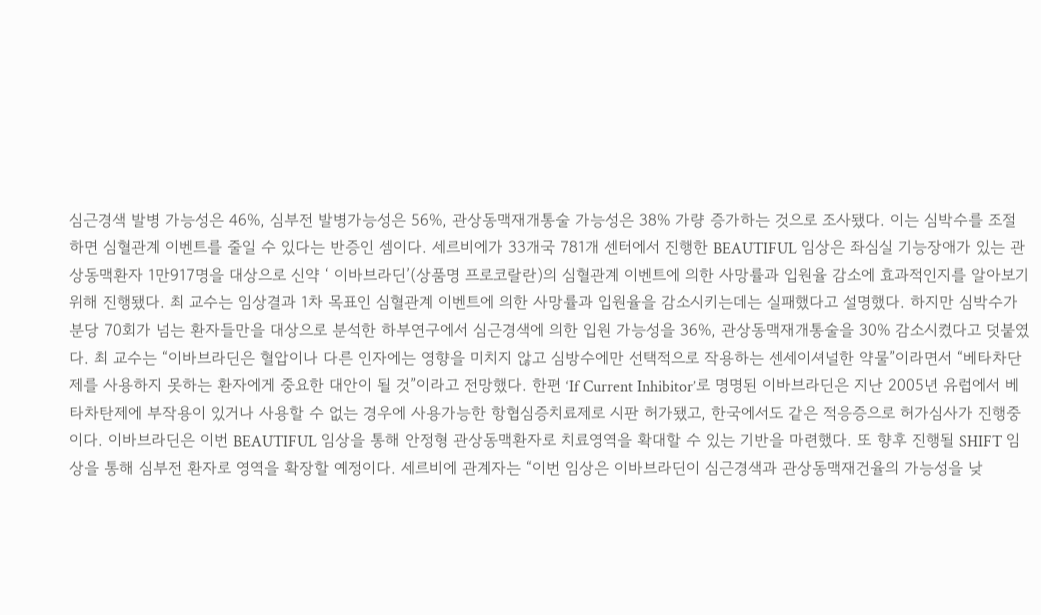심근경색 발병 가능성은 46%, 심부전 발병가능성은 56%, 관상동맥재개통술 가능성은 38% 가량 증가하는 것으로 조사됐다. 이는 심박수를 조절하면 심혈관계 이벤트를 줄일 수 있다는 반증인 셈이다. 세르비에가 33개국 781개 센터에서 진행한 BEAUTIFUL 임상은 좌심실 기능장애가 있는 관상동맥환자 1만917명을 대상으로 신약 ‘ 이바브라딘’(상품명 프로코랄란)의 심혈관계 이벤트에 의한 사망률과 입원율 감소에 효과적인지를 알아보기 위해 진행됐다. 최 교수는 임상결과 1차 목표인 심혈관계 이벤트에 의한 사망률과 입원율을 감소시키는데는 실패했다고 설명했다. 하지만 심박수가 분당 70회가 넘는 환자들만을 대상으로 분석한 하부연구에서 심근경색에 의한 입원 가능성을 36%, 관상동맥재개통술을 30% 감소시켰다고 덧붙였다. 최 교수는 “이바브라딘은 혈압이나 다른 인자에는 영향을 미치지 않고 심방수에만 선택적으로 작용하는 센세이셔널한 약물”이라면서 “베타차단제를 사용하지 못하는 환자에게 중요한 대안이 될 것”이라고 전망했다. 한편 ‘If Current Inhibitor’로 명명된 이바브라딘은 지난 2005년 유럽에서 베타차탄제에 부작용이 있거나 사용할 수 없는 경우에 사용가능한 항협심증치료제로 시판 허가됐고, 한국에서도 같은 적응증으로 허가심사가 진행중이다. 이바브라딘은 이번 BEAUTIFUL 임상을 통해 안정형 관상동맥환자로 치료영역을 확대할 수 있는 기반을 마련했다. 또 향후 진행될 SHIFT 임상을 통해 심부전 환자로 영역을 확장할 예정이다. 세르비에 관계자는 “이번 임상은 이바브라딘이 심근경색과 관상동맥재건율의 가능성을 낮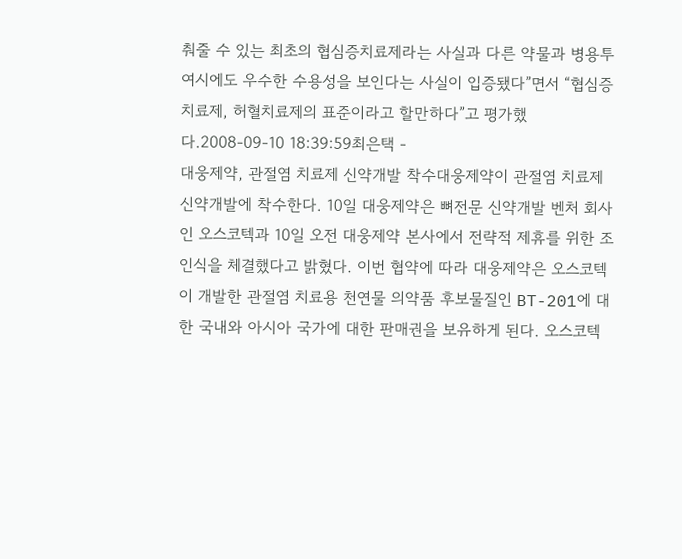춰줄 수 있는 최초의 협심증치료제라는 사실과 다른 약물과 병용투여시에도 우수한 수용성을 보인다는 사실이 입증됐다”면서 “협심증치료제, 허혈치료제의 표준이라고 할만하다”고 평가했다.2008-09-10 18:39:59최은택 -
대웅제약, 관절염 치료제 신약개발 착수대웅제약이 관절염 치료제 신약개발에 착수한다. 10일 대웅제약은 뼈전문 신약개발 벤처 회사인 오스코텍과 10일 오전 대웅제약 본사에서 전략적 제휴를 위한 조인식을 체결했다고 밝혔다. 이번 협약에 따라 대웅제약은 오스코텍이 개발한 관절염 치료용 천연물 의약품 후보물질인 BT-201에 대한 국내와 아시아 국가에 대한 판매권을 보유하게 된다. 오스코텍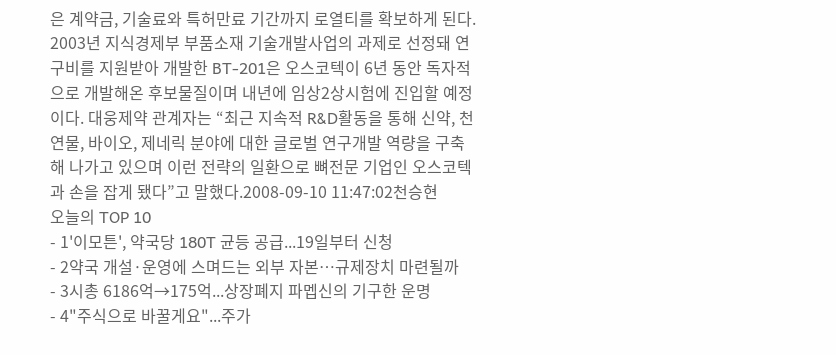은 계약금, 기술료와 특허만료 기간까지 로열티를 확보하게 된다. 2003년 지식경제부 부품소재 기술개발사업의 과제로 선정돼 연구비를 지원받아 개발한 BT-201은 오스코텍이 6년 동안 독자적으로 개발해온 후보물질이며 내년에 임상2상시험에 진입할 예정이다. 대웅제약 관계자는 “최근 지속적 R&D활동을 통해 신약, 천연물, 바이오, 제네릭 분야에 대한 글로벌 연구개발 역량을 구축해 나가고 있으며 이런 전략의 일환으로 뼈전문 기업인 오스코텍과 손을 잡게 됐다”고 말했다.2008-09-10 11:47:02천승현
오늘의 TOP 10
- 1'이모튼', 약국당 180T 균등 공급...19일부터 신청
- 2약국 개설·운영에 스며드는 외부 자본…규제장치 마련될까
- 3시총 6186억→175억...상장폐지 파멥신의 기구한 운명
- 4"주식으로 바꿀게요"...주가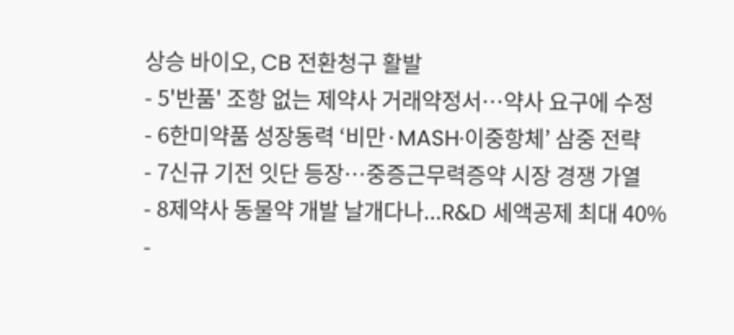상승 바이오, CB 전환청구 활발
- 5'반품' 조항 없는 제약사 거래약정서…약사 요구에 수정
- 6한미약품 성장동력 ‘비만·MASH·이중항체’ 삼중 전략
- 7신규 기전 잇단 등장…중증근무력증약 시장 경쟁 가열
- 8제약사 동물약 개발 날개다나...R&D 세액공제 최대 40%
-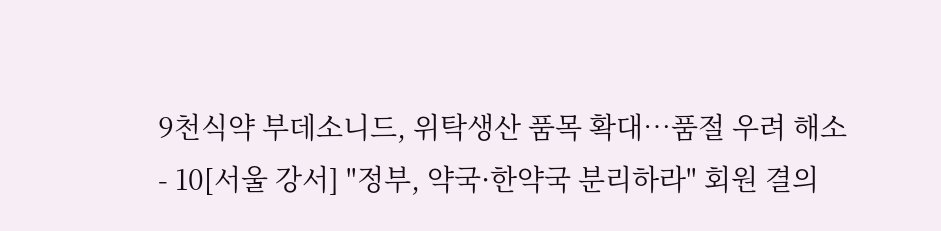9천식약 부데소니드, 위탁생산 품목 확대…품절 우려 해소
- 10[서울 강서] "정부, 약국·한약국 분리하라" 회원 결의